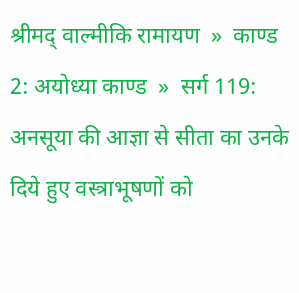श्रीमद् वाल्मीकि रामायण  »  काण्ड 2: अयोध्या काण्ड  »  सर्ग 119: अनसूया की आज्ञा से सीता का उनके दिये हुए वस्त्राभूषणों को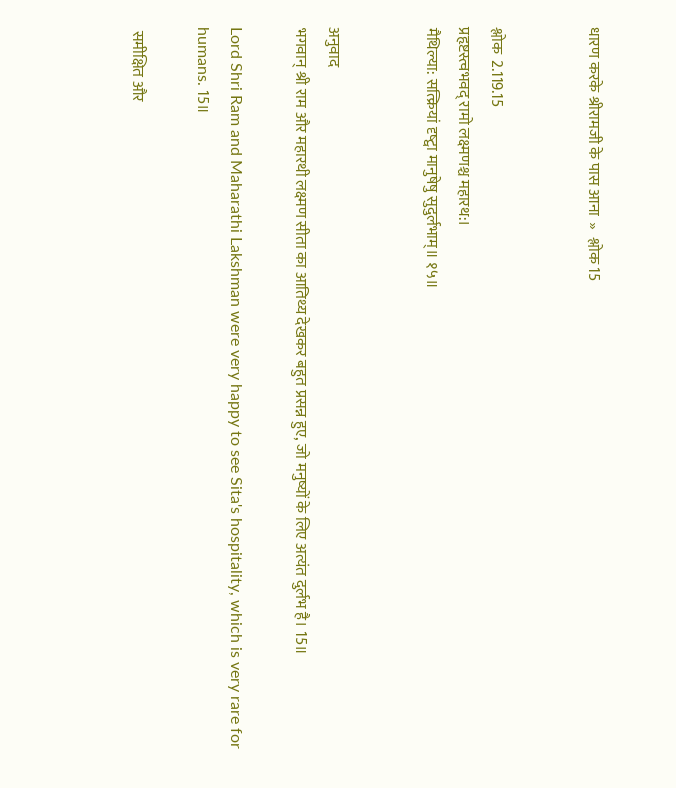धारण करके श्रीरामजी के पास आना  »  श्लोक 15


श्लोक  2.119.15
प्रहृष्टस्त्वभवद् रामो लक्ष्मणश्च महारथ:।
मैथिल्या: सत्क्रियां दृष्ट्वा मानुषेषु सुदुर्लभाम्॥ १५॥


अनुवाद
भगवान् श्री राम और महारथी लक्ष्मण सीता का आतिथ्य देखकर बहुत प्रसन्न हुए, जो मनुष्यों के लिए अत्यंत दुर्लभ है। 15॥

Lord Shri Ram and Maharathi Lakshman were very happy to see Sita's hospitality, which is very rare for humans. 15॥

 समीक्षित और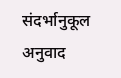संदर्भानुकूल अनुवाद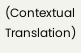(Contextual Translation)